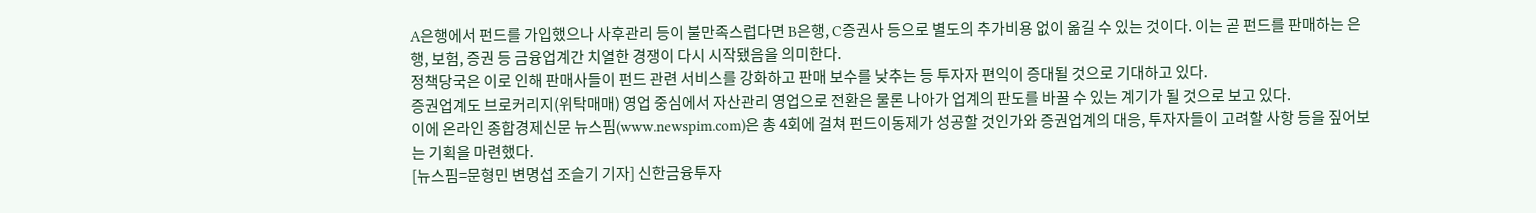A은행에서 펀드를 가입했으나 사후관리 등이 불만족스럽다면 B은행, C증권사 등으로 별도의 추가비용 없이 옮길 수 있는 것이다. 이는 곧 펀드를 판매하는 은행, 보험, 증권 등 금융업계간 치열한 경쟁이 다시 시작됐음을 의미한다.
정책당국은 이로 인해 판매사들이 펀드 관련 서비스를 강화하고 판매 보수를 낮추는 등 투자자 편익이 증대될 것으로 기대하고 있다.
증권업계도 브로커리지(위탁매매) 영업 중심에서 자산관리 영업으로 전환은 물론 나아가 업계의 판도를 바꿀 수 있는 계기가 될 것으로 보고 있다.
이에 온라인 종합경제신문 뉴스핌(www.newspim.com)은 총 4회에 걸쳐 펀드이동제가 성공할 것인가와 증권업계의 대응, 투자자들이 고려할 사항 등을 짚어보는 기획을 마련했다.
[뉴스핌=문형민 변명섭 조슬기 기자] 신한금융투자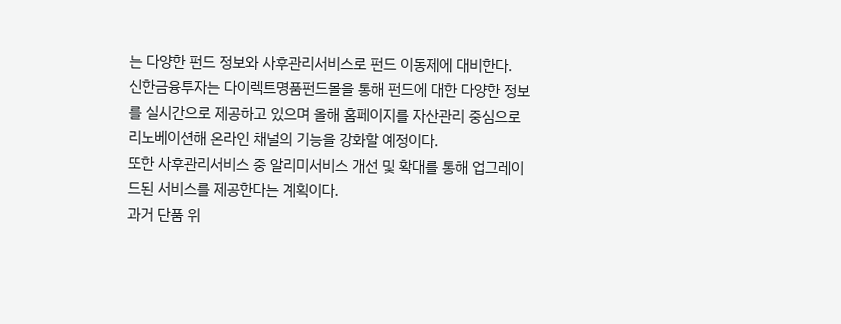는 다양한 펀드 정보와 사후관리서비스로 펀드 이동제에 대비한다.
신한금융투자는 다이렉트명품펀드몰을 통해 펀드에 대한 다양한 정보를 실시간으로 제공하고 있으며 올해 홈페이지를 자산관리 중심으로 리노베이션해 온라인 채널의 기능을 강화할 예정이다.
또한 사후관리서비스 중 알리미서비스 개선 및 확대를 통해 업그레이드된 서비스를 제공한다는 계획이다.
과거 단품 위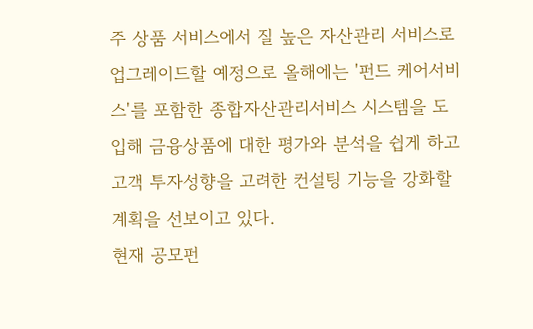주 상품 서비스에서 질 높은 자산관리 서비스로 업그레이드할 예정으로 올해에는 '펀드 케어서비스'를 포함한 종합자산관리서비스 시스템을 도입해 금융상품에 대한 평가와 분석을 쉽게 하고 고객 투자성향을 고려한 컨설팅 기능을 강화할 계획을 선보이고 있다.
현재 공모펀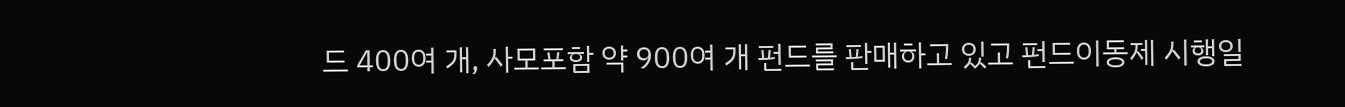드 400여 개, 사모포함 약 900여 개 펀드를 판매하고 있고 펀드이동제 시행일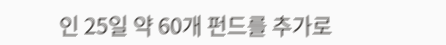인 25일 약 60개 펀드를 추가로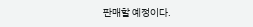판매할 예정이다.